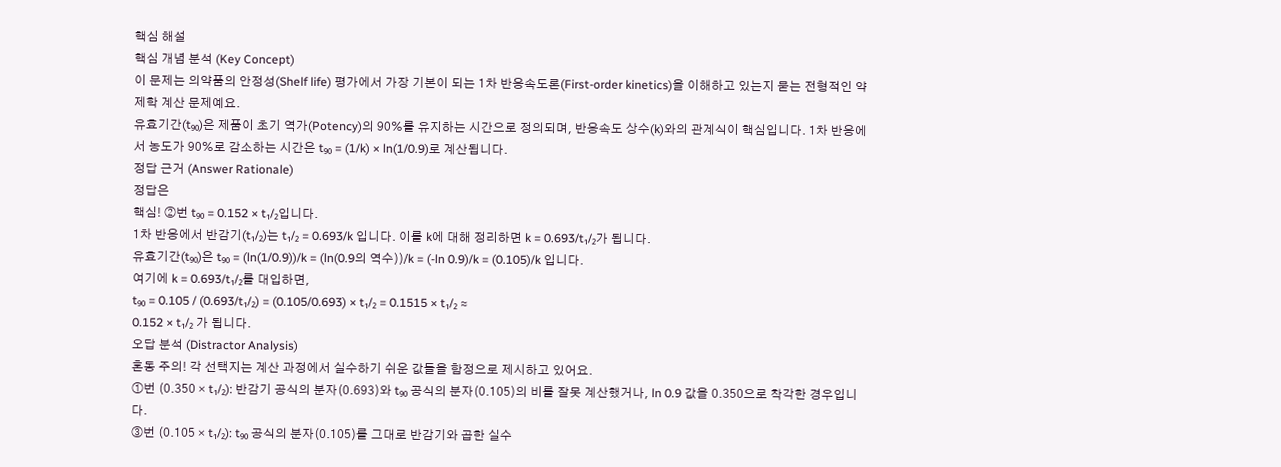핵심 해설
핵심 개념 분석 (Key Concept)
이 문제는 의약품의 안정성(Shelf life) 평가에서 가장 기본이 되는 1차 반응속도론(First-order kinetics)을 이해하고 있는지 묻는 전형적인 약제학 계산 문제예요.
유효기간(t₉₀)은 제품이 초기 역가(Potency)의 90%를 유지하는 시간으로 정의되며, 반응속도 상수(k)와의 관계식이 핵심입니다. 1차 반응에서 농도가 90%로 감소하는 시간은 t₉₀ = (1/k) × ln(1/0.9)로 계산됩니다.
정답 근거 (Answer Rationale)
정답은
핵심! ②번 t₉₀ = 0.152 × t₁/₂입니다.
1차 반응에서 반감기(t₁/₂)는 t₁/₂ = 0.693/k 입니다. 이를 k에 대해 정리하면 k = 0.693/t₁/₂가 됩니다.
유효기간(t₉₀)은 t₉₀ = (ln(1/0.9))/k = (ln(0.9의 역수))/k = (-ln 0.9)/k = (0.105)/k 입니다.
여기에 k = 0.693/t₁/₂를 대입하면,
t₉₀ = 0.105 / (0.693/t₁/₂) = (0.105/0.693) × t₁/₂ = 0.1515 × t₁/₂ ≈
0.152 × t₁/₂ 가 됩니다.
오답 분석 (Distractor Analysis)
혼동 주의! 각 선택지는 계산 과정에서 실수하기 쉬운 값들을 함정으로 제시하고 있어요.
①번 (0.350 × t₁/₂): 반감기 공식의 분자(0.693)와 t₉₀ 공식의 분자(0.105)의 비를 잘못 계산했거나, ln 0.9 값을 0.350으로 착각한 경우입니다.
③번 (0.105 × t₁/₂): t₉₀ 공식의 분자(0.105)를 그대로 반감기와 곱한 실수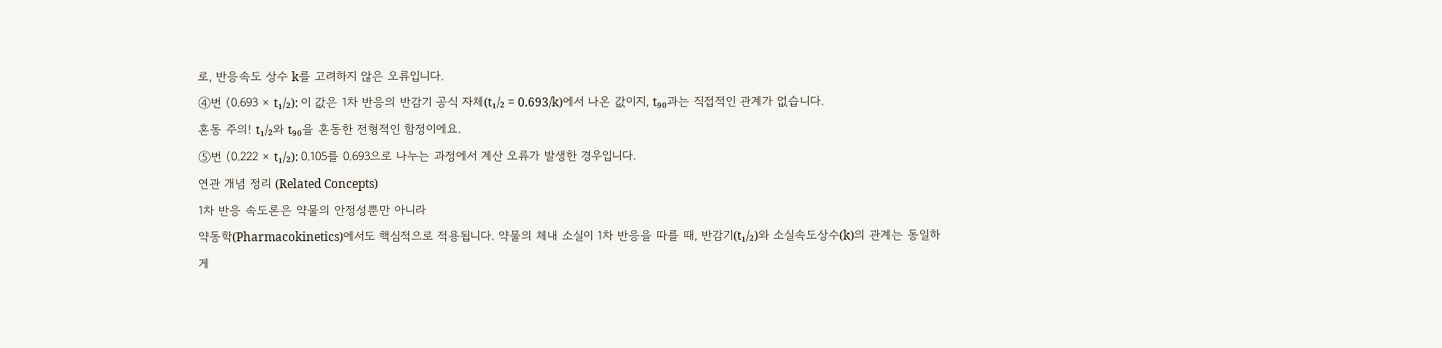로, 반응속도 상수 k를 고려하지 않은 오류입니다.
④번 (0.693 × t₁/₂): 이 값은 1차 반응의 반감기 공식 자체(t₁/₂ = 0.693/k)에서 나온 값이지, t₉₀과는 직접적인 관계가 없습니다.
혼동 주의! t₁/₂와 t₉₀을 혼동한 전형적인 함정이에요.
⑤번 (0.222 × t₁/₂): 0.105를 0.693으로 나누는 과정에서 계산 오류가 발생한 경우입니다.
연관 개념 정리 (Related Concepts)
1차 반응 속도론은 약물의 안정성뿐만 아니라
약동학(Pharmacokinetics)에서도 핵심적으로 적용됩니다. 약물의 체내 소실이 1차 반응을 따를 때, 반감기(t₁/₂)와 소실속도상수(k)의 관계는 동일하게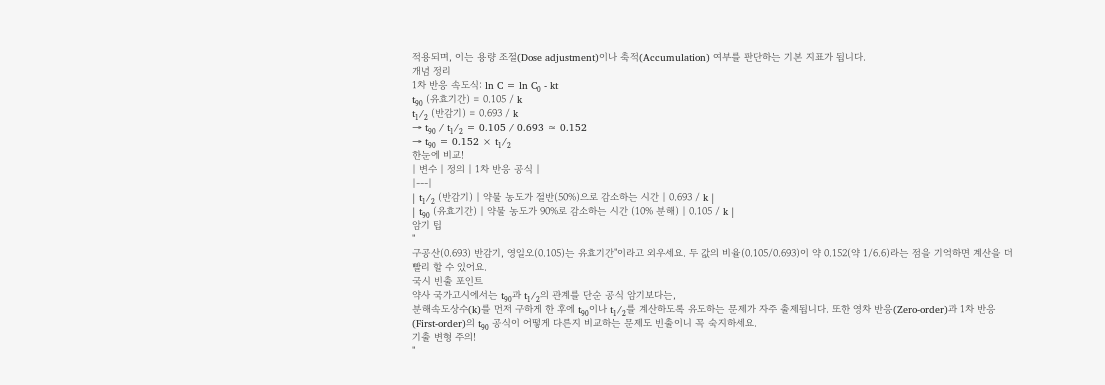적용되며, 이는 용량 조절(Dose adjustment)이나 축적(Accumulation) 여부를 판단하는 기본 지표가 됩니다.
개념 정리
1차 반응 속도식: ln C = ln C₀ - kt
t₉₀ (유효기간) = 0.105 / k
t₁/₂ (반감기) = 0.693 / k
→ t₉₀ / t₁/₂ = 0.105 / 0.693 ≈ 0.152
→ t₉₀ = 0.152 × t₁/₂
한눈에 비교!
| 변수 | 정의 | 1차 반응 공식 |
|---|
| t₁/₂ (반감기) | 약물 농도가 절반(50%)으로 감소하는 시간 | 0.693 / k |
| t₉₀ (유효기간) | 약물 농도가 90%로 감소하는 시간 (10% 분해) | 0.105 / k |
암기 팁
"
구공산(0.693) 반감기, 영일오(0.105)는 유효기간"이라고 외우세요. 두 값의 비율(0.105/0.693)이 약 0.152(약 1/6.6)라는 점을 기억하면 계산을 더 빨리 할 수 있어요.
국시 빈출 포인트
약사 국가고시에서는 t₉₀과 t₁/₂의 관계를 단순 공식 암기보다는,
분해속도상수(k)를 먼저 구하게 한 후에 t₉₀이나 t₁/₂를 계산하도록 유도하는 문제가 자주 출제됩니다. 또한 영차 반응(Zero-order)과 1차 반응(First-order)의 t₉₀ 공식이 어떻게 다른지 비교하는 문제도 빈출이니 꼭 숙지하세요.
기출 변형 주의!
"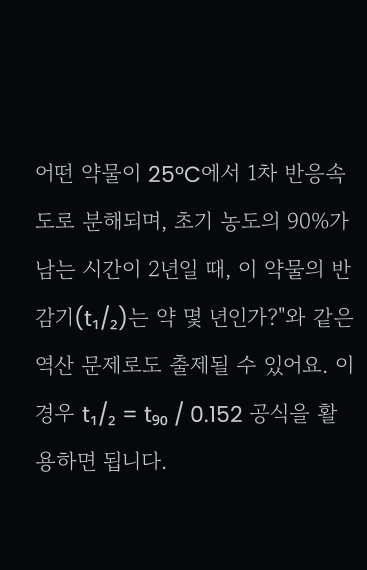어떤 약물이 25°C에서 1차 반응속도로 분해되며, 초기 농도의 90%가 남는 시간이 2년일 때, 이 약물의 반감기(t₁/₂)는 약 몇 년인가?"와 같은 역산 문제로도 출제될 수 있어요. 이 경우 t₁/₂ = t₉₀ / 0.152 공식을 활용하면 됩니다.